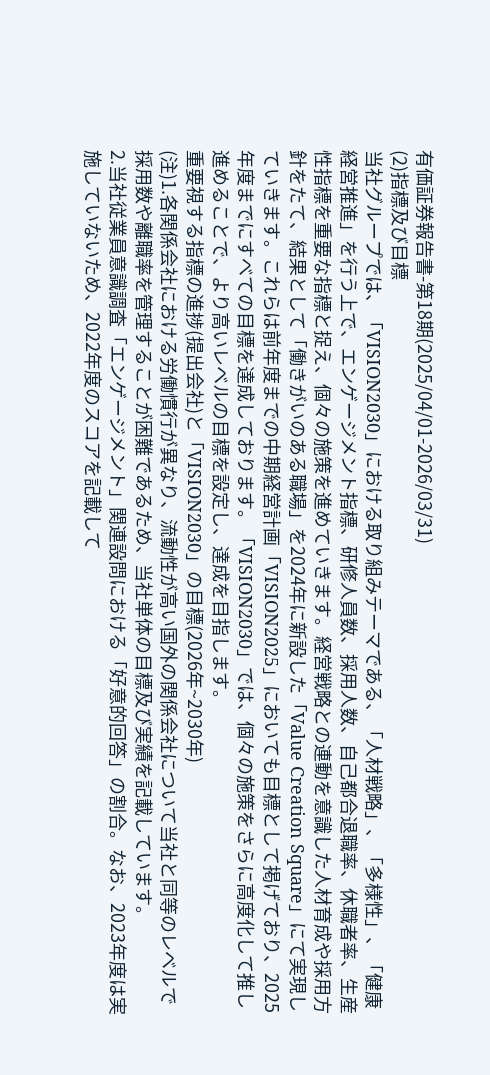有価証券報告書-第18期(2025/04/01-2026/03/31)
(2)指標及び目標
当社グループでは、「VISION2030」における取り組みテーマである、「人材戦略」、「多様性」、「健康経営推進」を行う上で、エンゲージメント指標、研修人員数、採用人数、自己都合退職率、休職者率、生産性指標を重要な指標と捉え、個々の施策を進めていきます。経営戦略との連動を意識した人材育成や採用方針をたて、結果として「働きがいのある職場」を2024年に新設した「Value Creation Square」にて実現していきます。これらは前年度までの中期経営計画「VISION2025」においても目標として掲げており、2025年度までにすべての目標を達成しております。「VISION2030」では、個々の施策をさらに高度化して推し進めることで、より高いレベルの目標を設定し、達成を目指します。
重要視する指標の進捗(提出会社)と「VISION2030」の目標(2026年~2030年)
(注)1.各関係会社における労働慣行が異なり、流動性が高い国外の関係会社について当社と同等のレベルで採用数や離職率を管理することが困難であるため、当社単体の目標及び実績を記載しています。
2.当社従業員意識調査「エンゲージメント」関連設問における「好意的回答」の割合。なお、2023年度は実施していないため、2022年度のスコアを記載して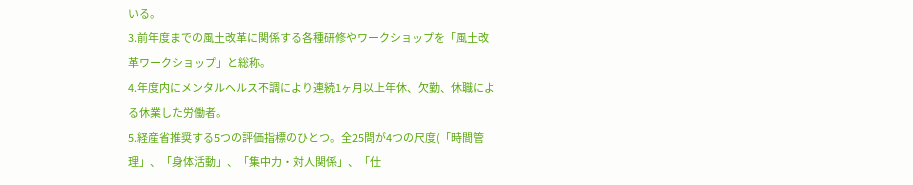いる。
3.前年度までの風土改革に関係する各種研修やワークショップを「風土改革ワークショップ」と総称。
4.年度内にメンタルヘルス不調により連続1ヶ月以上年休、欠勤、休職による休業した労働者。
5.経産省推奨する5つの評価指標のひとつ。全25問が4つの尺度(「時間管理」、「身体活動」、「集中力・対人関係」、「仕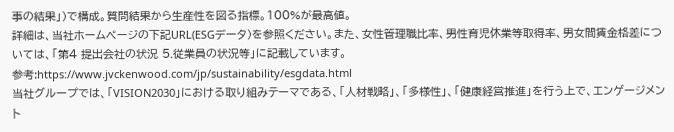事の結果」)で構成。質問結果から生産性を図る指標。100%が最高値。
詳細は、当社ホームページの下記URL(ESGデータ)を参照ください。また、女性管理職比率、男性育児休業等取得率、男女間賃金格差については、「第4 提出会社の状況 5.従業員の状況等」に記載しています。
参考:https://www.jvckenwood.com/jp/sustainability/esgdata.html
当社グループでは、「VISION2030」における取り組みテーマである、「人材戦略」、「多様性」、「健康経営推進」を行う上で、エンゲージメント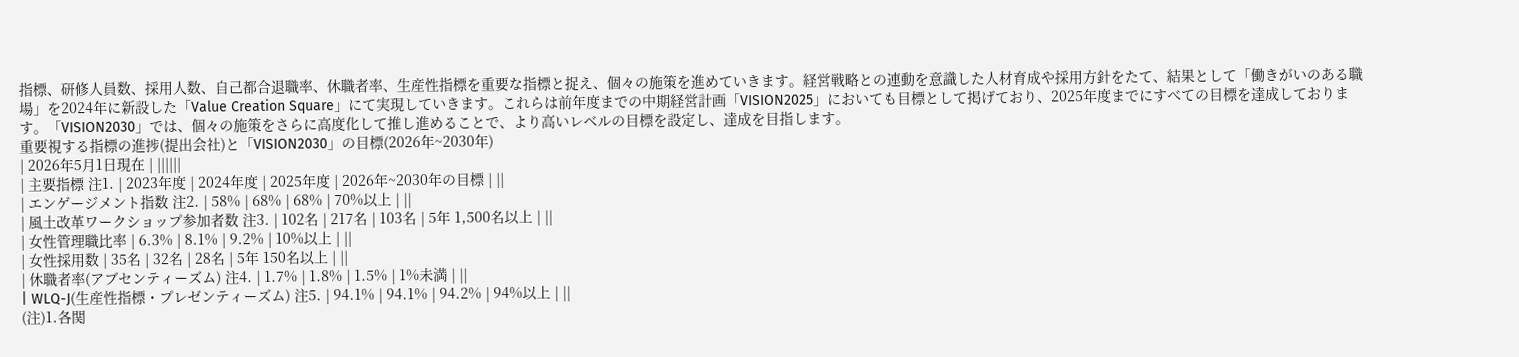指標、研修人員数、採用人数、自己都合退職率、休職者率、生産性指標を重要な指標と捉え、個々の施策を進めていきます。経営戦略との連動を意識した人材育成や採用方針をたて、結果として「働きがいのある職場」を2024年に新設した「Value Creation Square」にて実現していきます。これらは前年度までの中期経営計画「VISION2025」においても目標として掲げており、2025年度までにすべての目標を達成しております。「VISION2030」では、個々の施策をさらに高度化して推し進めることで、より高いレベルの目標を設定し、達成を目指します。
重要視する指標の進捗(提出会社)と「VISION2030」の目標(2026年~2030年)
| 2026年5月1日現在 | ||||||
| 主要指標 注1. | 2023年度 | 2024年度 | 2025年度 | 2026年~2030年の目標 | ||
| エンゲージメント指数 注2. | 58% | 68% | 68% | 70%以上 | ||
| 風土改革ワークショップ参加者数 注3. | 102名 | 217名 | 103名 | 5年 1,500名以上 | ||
| 女性管理職比率 | 6.3% | 8.1% | 9.2% | 10%以上 | ||
| 女性採用数 | 35名 | 32名 | 28名 | 5年 150名以上 | ||
| 休職者率(アブセンティーズム) 注4. | 1.7% | 1.8% | 1.5% | 1%未満 | ||
| WLQ-J(生産性指標・プレゼンティーズム) 注5. | 94.1% | 94.1% | 94.2% | 94%以上 | ||
(注)1.各関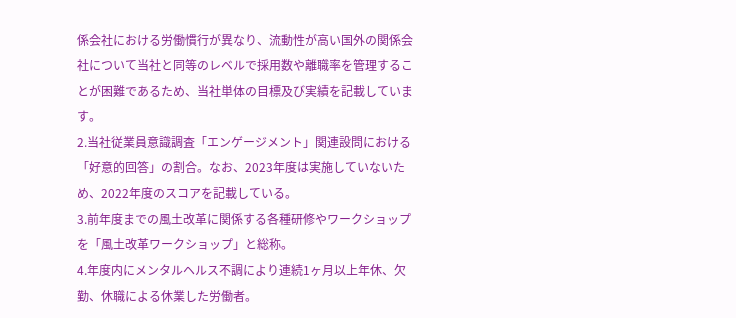係会社における労働慣行が異なり、流動性が高い国外の関係会社について当社と同等のレベルで採用数や離職率を管理することが困難であるため、当社単体の目標及び実績を記載しています。
2.当社従業員意識調査「エンゲージメント」関連設問における「好意的回答」の割合。なお、2023年度は実施していないため、2022年度のスコアを記載している。
3.前年度までの風土改革に関係する各種研修やワークショップを「風土改革ワークショップ」と総称。
4.年度内にメンタルヘルス不調により連続1ヶ月以上年休、欠勤、休職による休業した労働者。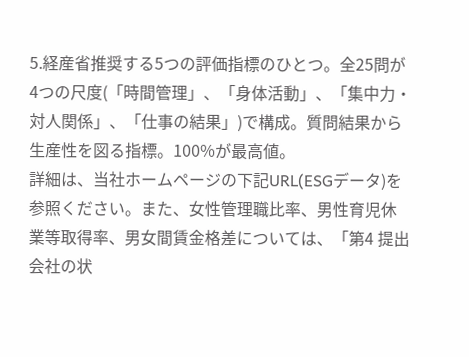5.経産省推奨する5つの評価指標のひとつ。全25問が4つの尺度(「時間管理」、「身体活動」、「集中力・対人関係」、「仕事の結果」)で構成。質問結果から生産性を図る指標。100%が最高値。
詳細は、当社ホームページの下記URL(ESGデータ)を参照ください。また、女性管理職比率、男性育児休業等取得率、男女間賃金格差については、「第4 提出会社の状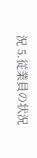況 5.従業員の状況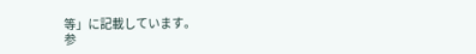等」に記載しています。
参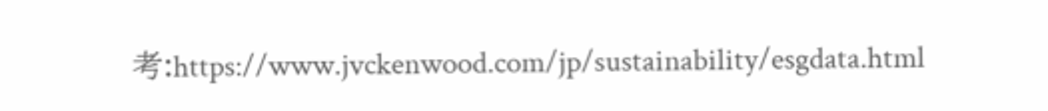考:https://www.jvckenwood.com/jp/sustainability/esgdata.html